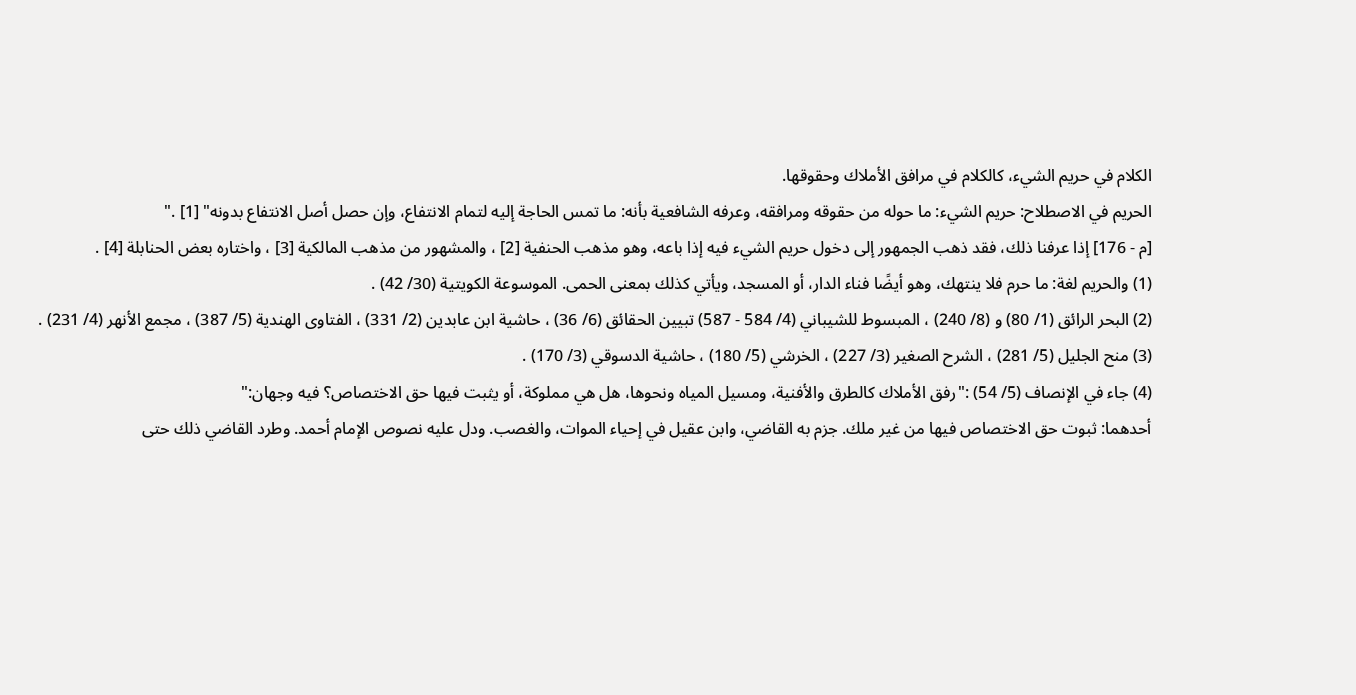الكلام في حريم الشيء، كالكلام في مرافق الأملاك وحقوقها.
الحريم في الاصطلاح: حريم الشيء: ما حوله من حقوقه ومرافقه، وعرفه الشافعية بأنه: ما تمس الحاجة إليه لتمام الانتفاع، وإن حصل أصل الانتفاع بدونه" [1] ."
[م - 176] إذا عرفنا ذلك، فقد ذهب الجمهور إلى دخول حريم الشيء فيه إذا باعه، وهو مذهب الحنفية [2] ، والمشهور من مذهب المالكية [3] ، واختاره بعض الحنابلة [4] .
(1) والحريم لغة: ما حرم فلا ينتهك، وهو أيضًا فناء الدار، أو المسجد، ويأتي كذلك بمعنى الحمى. الموسوعة الكويتية (30/ 42) .
(2) البحر الرائق (1/ 80) و (8/ 240) ، المبسوط للشيباني (4/ 584 - 587) تبيين الحقائق (6/ 36) ، حاشية ابن عابدين (2/ 331) ، الفتاوى الهندية (5/ 387) ، مجمع الأنهر (4/ 231) .
(3) منح الجليل (5/ 281) ، الشرح الصغير (3/ 227) ، الخرشي (5/ 180) ، حاشية الدسوقي (3/ 170) .
(4) جاء في الإنصاف (5/ 54) :"رفق الأملاك كالطرق والأفنية، ومسيل المياه ونحوها، هل هي مملوكة، أو يثبت فيها حق الاختصاص؟ فيه وجهان:"
أحدهما: ثبوت حق الاختصاص فيها من غير ملك. جزم به القاضي، وابن عقيل في إحياء الموات، والغصب. ودل عليه نصوص الإمام أحمد. وطرد القاضي ذلك حتى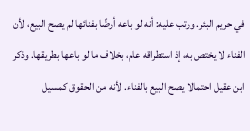في حريم البئر. ورتب عليه: أنه لو باعه أرضًا بفنائها لم يصح البيع، لأن الفناء لا يختص به، إذ استطراقه عام، بخلاف ما لو باعها بطريقها. وذكر ابن عقيل احتمالا يصح البيع بالفناء. لأنه من الحقوق كمسيل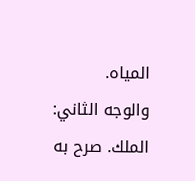المياه.
والوجه الثاني: الملك. صرح به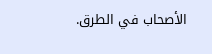الأصحاب في الطرق.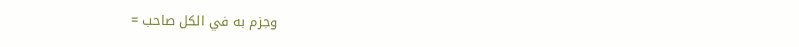وجزم به في الكل صاحب =